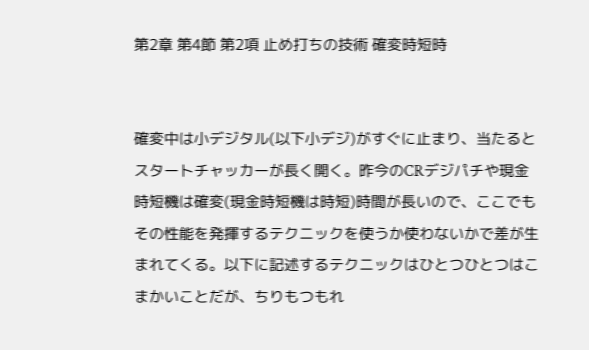第2章 第4節 第2項 止め打ちの技術 確変時短時


確変中は小デジタル(以下小デジ)がすぐに止まり、当たるとスタートチャッカーが長く開く。昨今のCRデジパチや現金時短機は確変(現金時短機は時短)時間が長いので、ここでもその性能を発揮するテクニックを使うか使わないかで差が生まれてくる。以下に記述するテクニックはひとつひとつはこまかいことだが、ちりもつもれ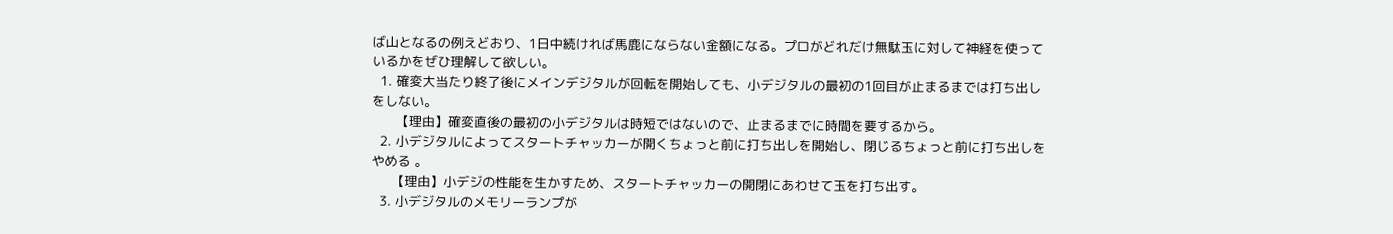ば山となるの例えどおり、1日中続ければ馬鹿にならない金額になる。プロがどれだけ無駄玉に対して神経を使っているかをぜひ理解して欲しい。
  1. 確変大当たり終了後にメインデジタルが回転を開始しても、小デジタルの最初の1回目が止まるまでは打ち出しをしない。
      【理由】確変直後の最初の小デジタルは時短ではないので、止まるまでに時間を要するから。
  2. 小デジタルによってスタートチャッカーが開くちょっと前に打ち出しを開始し、閉じるちょっと前に打ち出しをやめる 。
     【理由】小デジの性能を生かすため、スタートチャッカーの開閉にあわせて玉を打ち出す。
  3. 小デジタルのメモリーランプが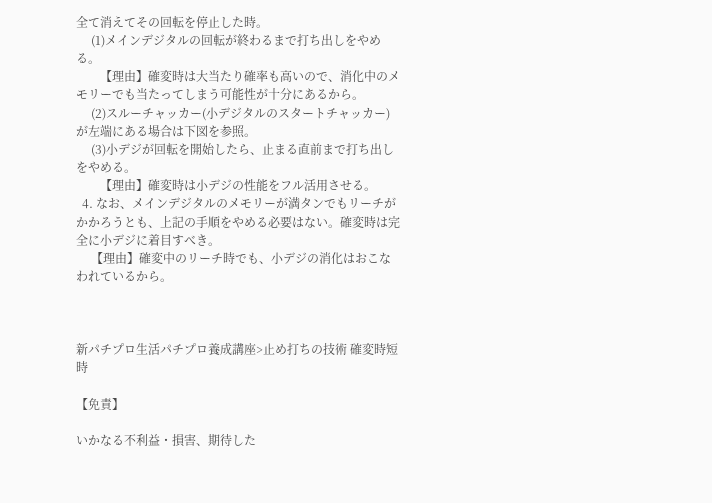全て消えてその回転を停止した時。
     (1)メインデジタルの回転が終わるまで打ち出しをやめる。
        【理由】確変時は大当たり確率も高いので、消化中のメモリーでも当たってしまう可能性が十分にあるから。
     (2)スルーチャッカー(小デジタルのスタートチャッカー)が左端にある場合は下図を参照。
     (3)小デジが回転を開始したら、止まる直前まで打ち出しをやめる。
        【理由】確変時は小デジの性能をフル活用させる。
  4. なお、メインデジタルのメモリーが満タンでもリーチがかかろうとも、上記の手順をやめる必要はない。確変時は完全に小デジに着目すべき。
     【理由】確変中のリーチ時でも、小デジの消化はおこなわれているから。



新パチプロ生活パチプロ養成講座>止め打ちの技術 確変時短時

【免責】

いかなる不利益・損害、期待した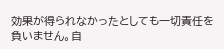効果が得られなかったとしても一切責任を負いません。自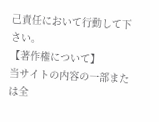己責任において行動して下さい。
【著作権について】
当サイトの内容の一部または全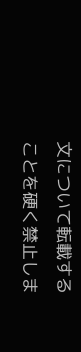文について転載することを硬く禁止しま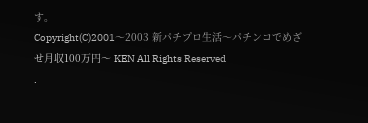す。
Copyright(C)2001〜2003 新パチプロ生活〜パチンコでめざせ月収100万円〜 KEN All Rights Reserved
.